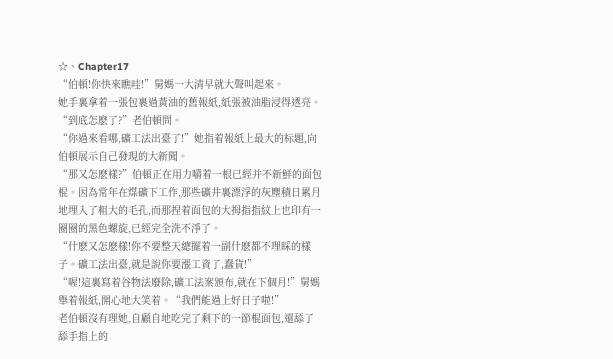☆、Chapter17
“伯頓!你快來瞧哇!”舅媽一大清早就大聲叫起來。
她手裏拿着一張包裹過黃油的舊報紙,紙張被油脂浸得透亮。
“到底怎麽了?”老伯頓問。
“你過來看哪,礦工法出臺了!”她指着報紙上最大的标題,向伯頓展示自己發現的大新聞。
“那又怎麽樣?”伯頓正在用力嚼着一根已經并不新鮮的面包棍。因為常年在煤礦下工作,那些礦井裏漂浮的灰塵積日累月地埋入了粗大的毛孔,而那捏着面包的大拇指指紋上也印有一圈圈的黑色螺旋,已經完全洗不淨了。
“什麽又怎麽樣!你不要整天總擺着一副什麽都不理睬的樣子。礦工法出臺,就是說你要漲工資了,蠢貨!”
“喔!這裏寫着谷物法廢除,礦工法案頒布,就在下個月!”舅媽舉着報紙,開心地大笑着。“我們能過上好日子啦!”
老伯頓沒有理她,自顧自地吃完了剩下的一節棍面包,還舔了舔手指上的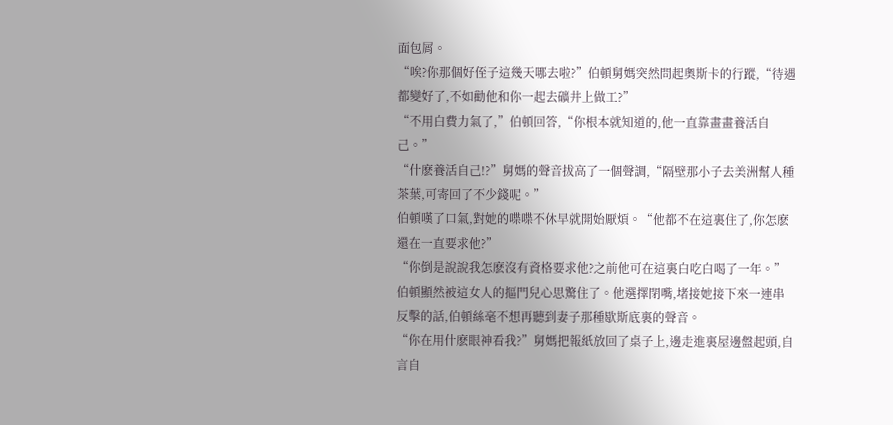面包屑。
“唉?你那個好侄子這幾天哪去啦?”伯頓舅媽突然問起奧斯卡的行蹤,“待遇都變好了,不如勸他和你一起去礦井上做工?”
“不用白費力氣了,”伯頓回答,“你根本就知道的,他一直靠畫畫養活自己。”
“什麽養活自己!?”舅媽的聲音拔高了一個聲調,“隔壁那小子去美洲幫人種茶葉,可寄回了不少錢呢。”
伯頓嘆了口氣,對她的喋喋不休早就開始厭煩。“他都不在這裏住了,你怎麽還在一直要求他?”
“你倒是說說我怎麽沒有資格要求他?之前他可在這裏白吃白喝了一年。”
伯頓顯然被這女人的摳門兒心思驚住了。他選擇閉嘴,堵接她接下來一連串反擊的話,伯頓絲毫不想再聽到妻子那種歇斯底裏的聲音。
“你在用什麽眼神看我?”舅媽把報紙放回了桌子上,邊走進裏屋邊盤起頭,自言自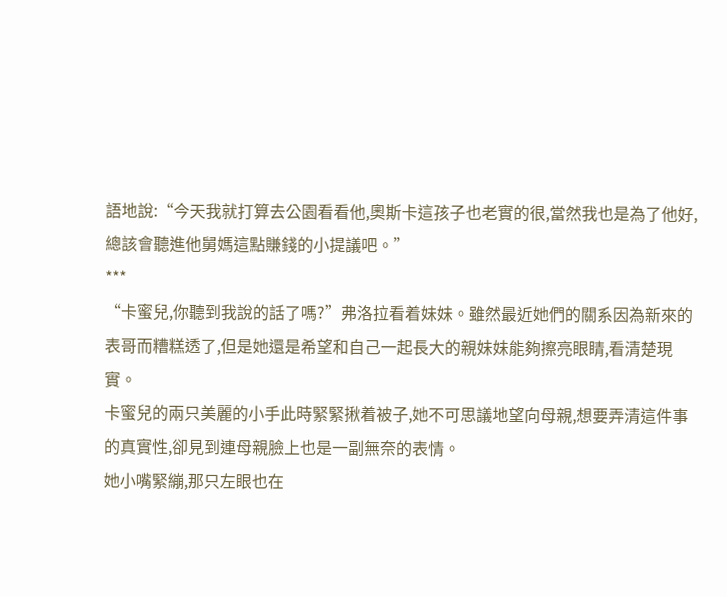語地說:“今天我就打算去公園看看他,奧斯卡這孩子也老實的很,當然我也是為了他好,總該會聽進他舅媽這點賺錢的小提議吧。”
***
“卡蜜兒,你聽到我說的話了嗎?”弗洛拉看着妹妹。雖然最近她們的關系因為新來的表哥而糟糕透了,但是她還是希望和自己一起長大的親妹妹能夠擦亮眼睛,看清楚現實。
卡蜜兒的兩只美麗的小手此時緊緊揪着被子,她不可思議地望向母親,想要弄清這件事的真實性,卻見到連母親臉上也是一副無奈的表情。
她小嘴緊繃,那只左眼也在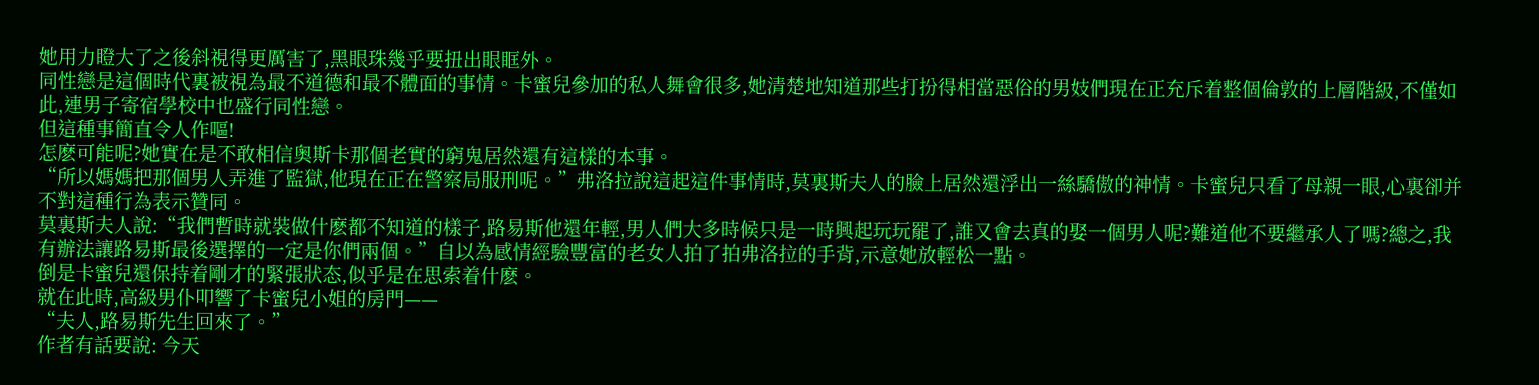她用力瞪大了之後斜視得更厲害了,黑眼珠幾乎要扭出眼眶外。
同性戀是這個時代裏被視為最不道德和最不體面的事情。卡蜜兒參加的私人舞會很多,她清楚地知道那些打扮得相當惡俗的男妓們現在正充斥着整個倫敦的上層階級,不僅如此,連男子寄宿學校中也盛行同性戀。
但這種事簡直令人作嘔!
怎麽可能呢?她實在是不敢相信奧斯卡那個老實的窮鬼居然還有這樣的本事。
“所以媽媽把那個男人弄進了監獄,他現在正在警察局服刑呢。”弗洛拉說這起這件事情時,莫裏斯夫人的臉上居然還浮出一絲驕傲的神情。卡蜜兒只看了母親一眼,心裏卻并不對這種行為表示贊同。
莫裏斯夫人說:“我們暫時就裝做什麽都不知道的樣子,路易斯他還年輕,男人們大多時候只是一時興起玩玩罷了,誰又會去真的娶一個男人呢?難道他不要繼承人了嗎?總之,我有辦法讓路易斯最後選擇的一定是你們兩個。”自以為感情經驗豐富的老女人拍了拍弗洛拉的手背,示意她放輕松一點。
倒是卡蜜兒還保持着剛才的緊張狀态,似乎是在思索着什麽。
就在此時,高級男仆叩響了卡蜜兒小姐的房門——
“夫人,路易斯先生回來了。”
作者有話要說: 今天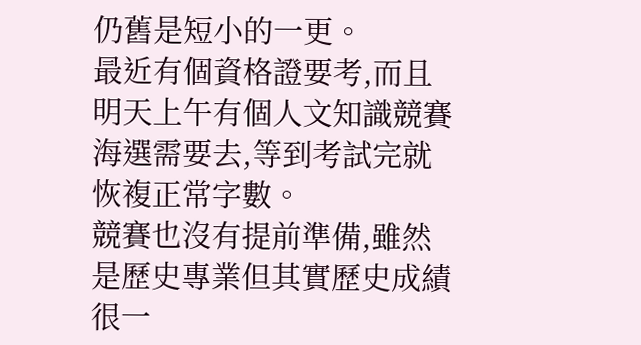仍舊是短小的一更。
最近有個資格證要考,而且明天上午有個人文知識競賽海選需要去,等到考試完就恢複正常字數。
競賽也沒有提前準備,雖然是歷史專業但其實歷史成績很一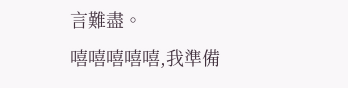言難盡。
嘻嘻嘻嘻嘻,我準備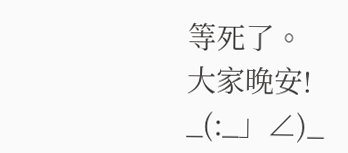等死了。
大家晚安!
_(:_」∠)_